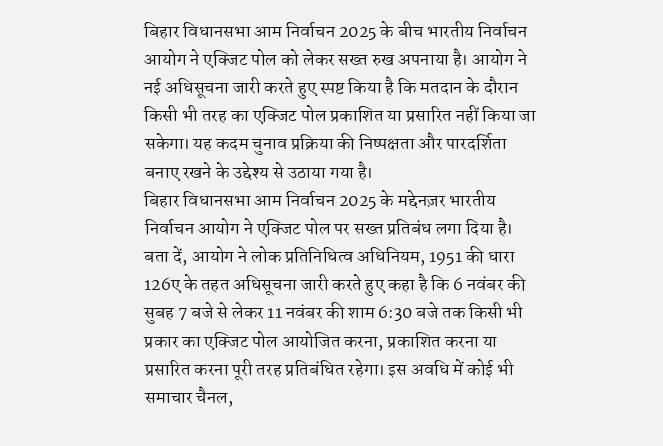बिहार विधानसभा आम निर्वाचन 2025 के बीच भारतीय निर्वाचन आयोग ने एक्जिट पोल को लेकर सख्त रुख अपनाया है। आयोग ने नई अधिसूचना जारी करते हुए स्पष्ट किया है कि मतदान के दौरान किसी भी तरह का एक्जिट पोल प्रकाशित या प्रसारित नहीं किया जा सकेगा। यह कदम चुनाव प्रक्रिया की निष्पक्षता और पारदर्शिता बनाए रखने के उद्देश्य से उठाया गया है।
बिहार विधानसभा आम निर्वाचन 2025 के मद्देनज़र भारतीय निर्वाचन आयोग ने एक्जिट पोल पर सख्त प्रतिबंध लगा दिया है। बता दें, आयोग ने लोक प्रतिनिधित्व अधिनियम, 1951 की धारा 126ए के तहत अधिसूचना जारी करते हुए कहा है कि 6 नवंबर की सुबह 7 बजे से लेकर 11 नवंबर की शाम 6:30 बजे तक किसी भी प्रकार का एक्जिट पोल आयोजित करना, प्रकाशित करना या प्रसारित करना पूरी तरह प्रतिबंधित रहेगा। इस अवधि में कोई भी समाचार चैनल,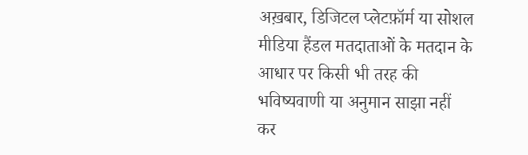अख़बार, डिजिटल प्लेटफ़ॉर्म या सोशल मीडिया हैंडल मतदाताओं के मतदान के आधार पर किसी भी तरह की भविष्यवाणी या अनुमान साझा नहीं कर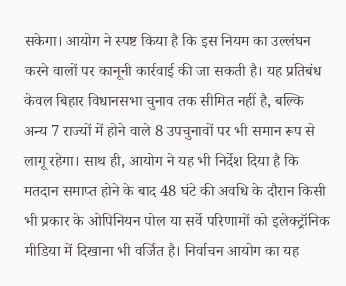सकेगा। आयोग ने स्पष्ट किया है कि इस नियम का उल्लंघन करने वालों पर कानूनी कार्रवाई की जा सकती है। यह प्रतिबंध केवल बिहार विधानसभा चुनाव तक सीमित नहीं है, बल्कि अन्य 7 राज्यों में होने वाले 8 उपचुनावों पर भी समान रूप से लागू रहेगा। साथ ही, आयोग ने यह भी निर्देश दिया है कि मतदान समाप्त होने के बाद 48 घंटे की अवधि के दौरान किसी भी प्रकार के ओपिनियन पोल या सर्वे परिणामों को इलेक्ट्रॉनिक मीडिया में दिखाना भी वर्जित है। निर्वाचन आयोग का यह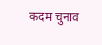कदम चुनाव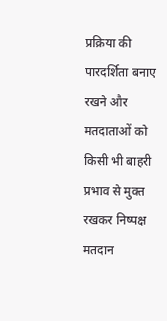प्रक्रिया की पारदर्शिता बनाए रखने और मतदाताओं को किसी भी बाहरी प्रभाव से मुक्त रखकर निष्पक्ष मतदान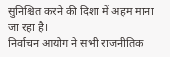सुनिश्चित करने की दिशा में अहम माना जा रहा है।
निर्वाचन आयोग ने सभी राजनीतिक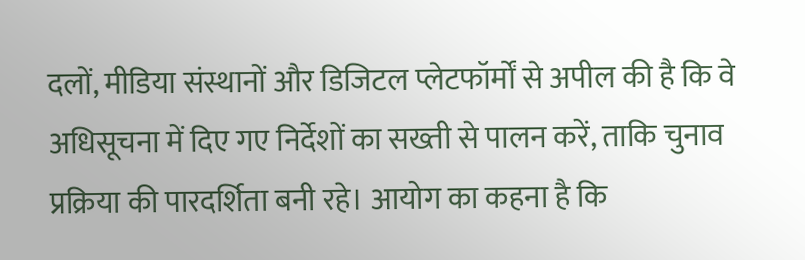दलों, मीडिया संस्थानों और डिजिटल प्लेटफॉर्मों से अपील की है कि वे अधिसूचना में दिए गए निर्देशों का सख्ती से पालन करें, ताकि चुनाव प्रक्रिया की पारदर्शिता बनी रहे। आयोग का कहना है कि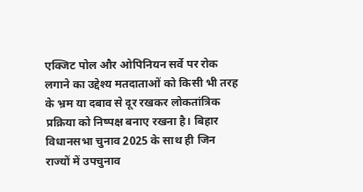एक्जिट पोल और ओपिनियन सर्वे पर रोक लगाने का उद्देश्य मतदाताओं को किसी भी तरह के भ्रम या दबाव से दूर रखकर लोकतांत्रिक प्रक्रिया को निष्पक्ष बनाए रखना है। बिहार विधानसभा चुनाव 2025 के साथ ही जिन राज्यों में उपचुनाव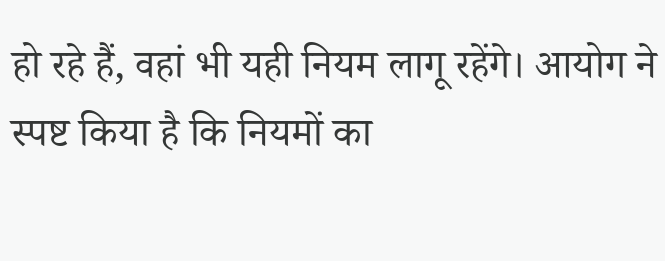हो रहे हैं, वहां भी यही नियम लागू रहेंगे। आयोग ने स्पष्ट किया है कि नियमों का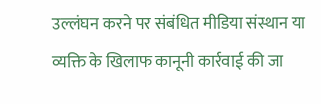उल्लंघन करने पर संबंधित मीडिया संस्थान या व्यक्ति के खिलाफ कानूनी कार्रवाई की जा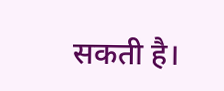सकती है।